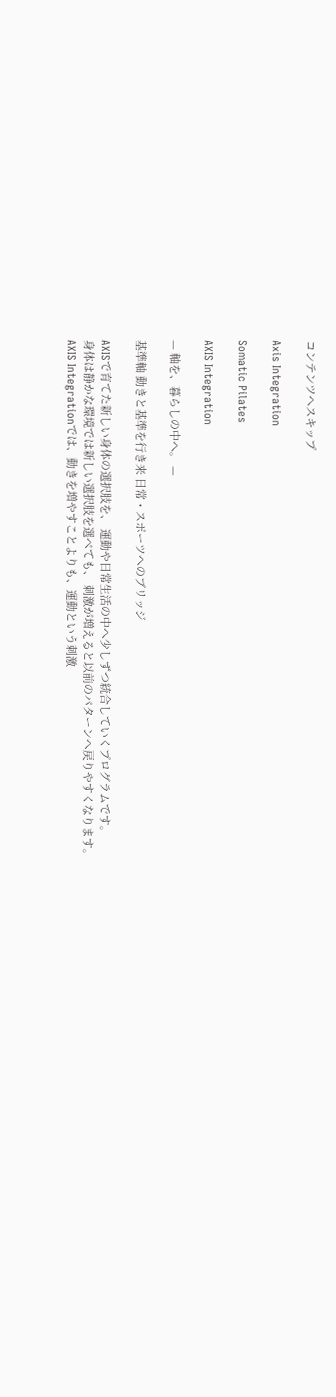コンテンツへスキップ

Axis Integration

Somatic Pilates

AXIS Integration

— 軸を、暮らしの中へ。 —

基準軸 動きと基準を行き来 日常・スポーツへのブリッジ

AXISで育てた新しい身体の選択肢を、 運動や日常生活の中へ少しずつ統合していくプログラムです。
身体は静かな環境では新しい選択肢を選べても、 刺激が増えると以前のパターンへ戻りやすくなります。
AXIS Integrationでは、動きを増やすことよりも、運動という刺激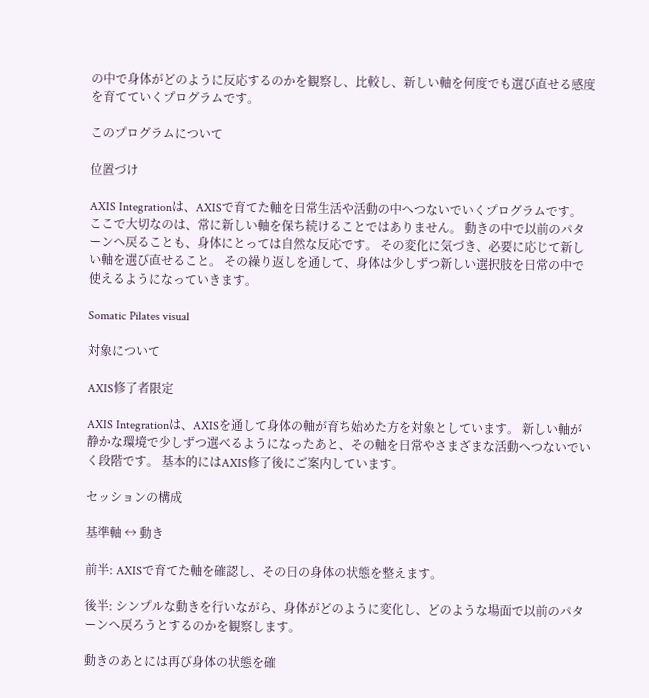の中で身体がどのように反応するのかを観察し、比較し、新しい軸を何度でも選び直せる感度を育てていくプログラムです。

このプログラムについて

位置づけ

AXIS Integrationは、AXISで育てた軸を日常生活や活動の中へつないでいくプログラムです。 ここで大切なのは、常に新しい軸を保ち続けることではありません。 動きの中で以前のパターンへ戻ることも、身体にとっては自然な反応です。 その変化に気づき、必要に応じて新しい軸を選び直せること。 その繰り返しを通して、身体は少しずつ新しい選択肢を日常の中で使えるようになっていきます。

Somatic Pilates visual

対象について

AXIS修了者限定

AXIS Integrationは、AXISを通して身体の軸が育ち始めた方を対象としています。 新しい軸が静かな環境で少しずつ選べるようになったあと、その軸を日常やさまざまな活動へつないでいく段階です。 基本的にはAXIS修了後にご案内しています。

セッションの構成

基準軸 ↔ 動き

前半: AXISで育てた軸を確認し、その日の身体の状態を整えます。

後半: シンプルな動きを行いながら、身体がどのように変化し、どのような場面で以前のパターンへ戻ろうとするのかを観察します。

動きのあとには再び身体の状態を確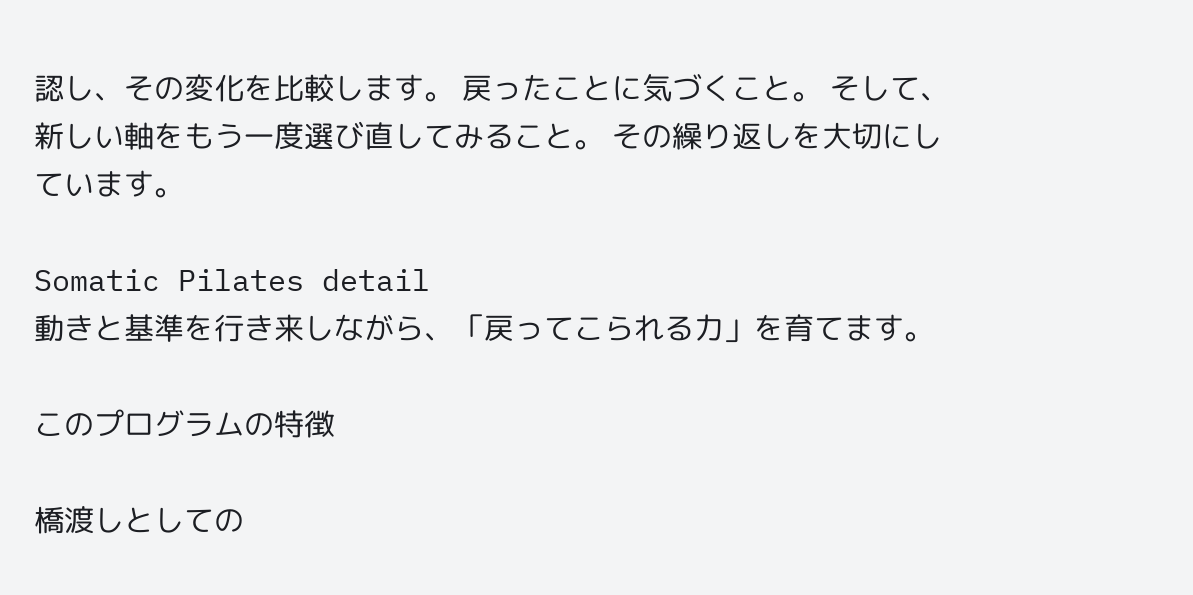認し、その変化を比較します。 戻ったことに気づくこと。 そして、新しい軸をもう一度選び直してみること。 その繰り返しを大切にしています。

Somatic Pilates detail
動きと基準を行き来しながら、「戻ってこられる力」を育てます。

このプログラムの特徴

橋渡しとしての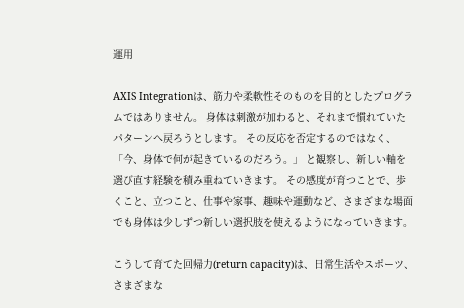運用

AXIS Integrationは、筋力や柔軟性そのものを目的としたプログラムではありません。 身体は刺激が加わると、それまで慣れていたパターンへ戻ろうとします。 その反応を否定するのではなく、 「今、身体で何が起きているのだろう。」 と観察し、新しい軸を選び直す経験を積み重ねていきます。 その感度が育つことで、歩くこと、立つこと、仕事や家事、趣味や運動など、さまざまな場面でも身体は少しずつ新しい選択肢を使えるようになっていきます。

こうして育てた回帰力(return capacity)は、日常生活やスポーツ、さまざまな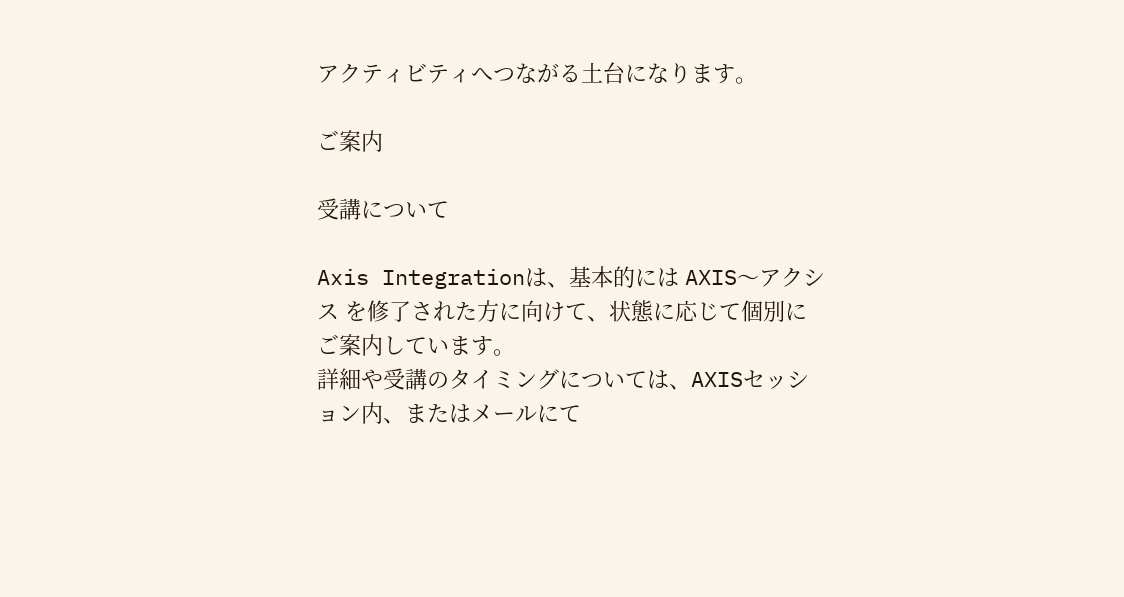アクティビティへつながる土台になります。

ご案内

受講について

Axis Integrationは、基本的には AXIS〜アクシス を修了された方に向けて、状態に応じて個別にご案内しています。
詳細や受講のタイミングについては、AXISセッション内、またはメールにて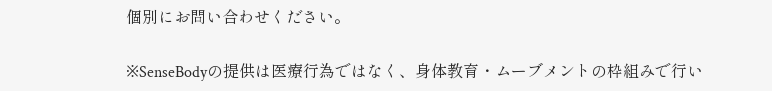個別にお問い合わせください。

※SenseBodyの提供は医療行為ではなく、身体教育・ムーブメントの枠組みで行い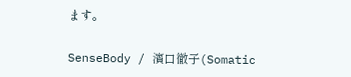ます。

SenseBody / 濱口徹子(Somatic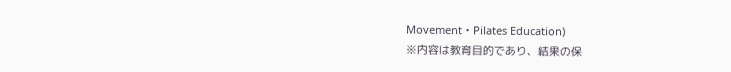Movement・Pilates Education)
※内容は教育目的であり、結果の保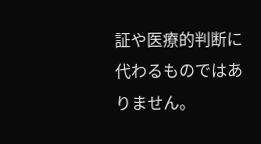証や医療的判断に代わるものではありません。